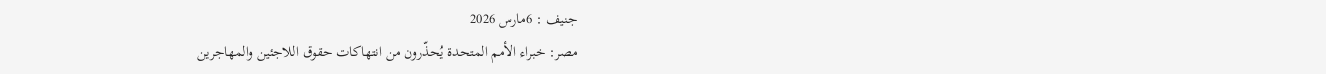جنيف : 6مارس 2026
مصر: خبراء الأمم المتحدة يُحذّرون من انتهاكات حقوق اللاجئين والمهاجرين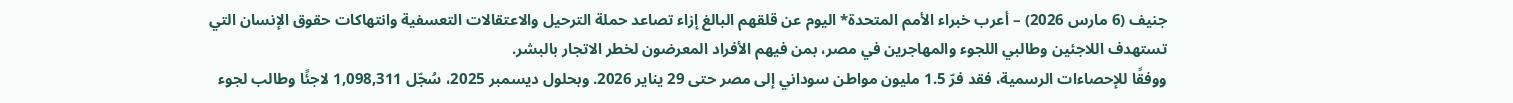جنيف (6 مارس 2026) – أعرب خبراء الأمم المتحدة* اليوم عن قلقهم البالغ إزاء تصاعد حملة الترحيل والاعتقالات التعسفية وانتهاكات حقوق الإنسان التي تستهدف اللاجئين وطالبي اللجوء والمهاجرين في مصر، بمن فيهم الأفراد المعرضون لخطر الاتجار بالبشر.
ووفقًا للإحصاءات الرسمية، فقد فرّ 1.5 مليون مواطن سوداني إلى مصر حتى 29 يناير 2026. وبحلول ديسمبر 2025، سُجّل 1,098,311 لاجئًا وطالب لجوء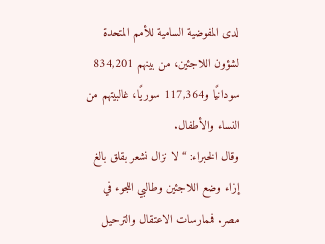لدى المفوضية السامية للأمم المتحدة لشؤون اللاجئين، من بينهم 834,201 سودانيًا و117,364 سوريًا، غالبيتهم من النساء والأطفال.
وقال الخبراء: “لا نزال نشعر بقلق بالغ إزاء وضع اللاجئين وطالبي اللجوء في مصر. فممارسات الاعتقال والترحيل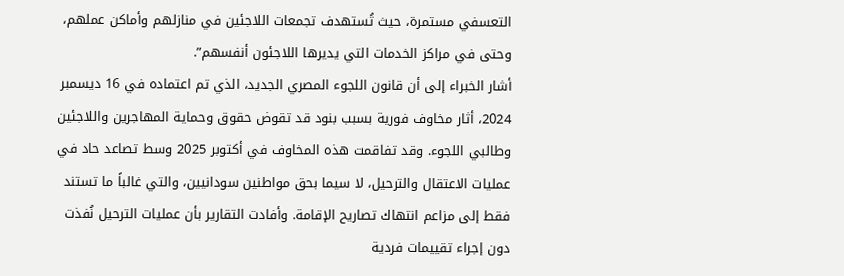التعسفي مستمرة، حيث تُستهدف تجمعات اللاجئين في منازلهم وأماكن عملهم، وحتى في مراكز الخدمات التي يديرها اللاجئون أنفسهم”.
أشار الخبراء إلى أن قانون اللجوء المصري الجديد، الذي تم اعتماده في 16 ديسمبر 2024، أثار مخاوف فورية بسبب بنود قد تقوض حقوق وحماية المهاجرين واللاجئين وطالبي اللجوء. وقد تفاقمت هذه المخاوف في أكتوبر 2025 وسط تصاعد حاد في عمليات الاعتقال والترحيل، لا سيما بحق مواطنين سودانيين، والتي غالباً ما تستند فقط إلى مزاعم انتهاك تصاريح الإقامة. وأفادت التقارير بأن عمليات الترحيل نُفذت دون إجراء تقييمات فردية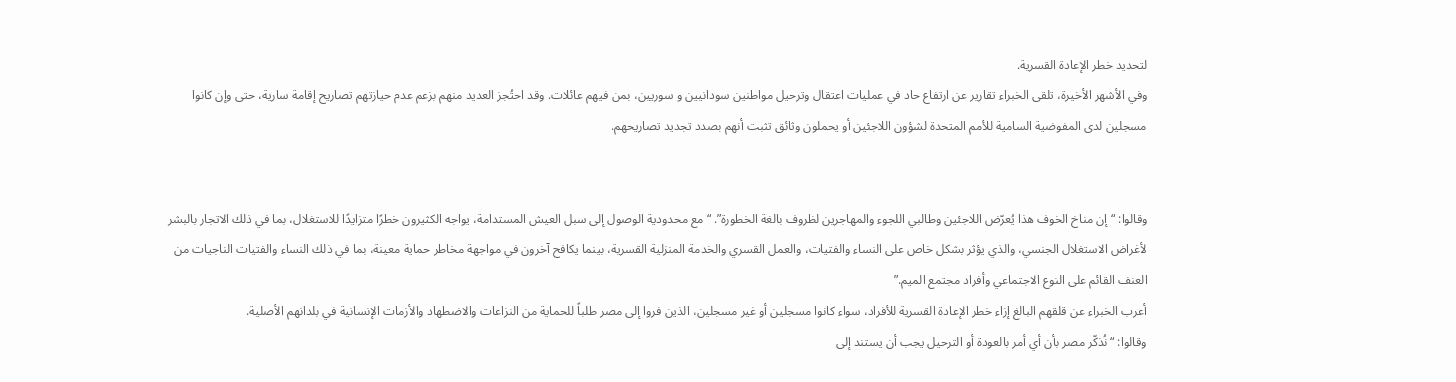لتحديد خطر الإعادة القسرية.
وفي الأشهر الأخيرة، تلقى الخبراء تقارير عن ارتفاع حاد في عمليات اعتقال وترحيل مواطنين سودانيين و سوريين، بمن فيهم عائلات. وقد احتُجز العديد منهم بزعم عدم حيازتهم تصاريح إقامة سارية، حتى وإن كانوا مسجلين لدى المفوضية السامية للأمم المتحدة لشؤون اللاجئين أو يحملون وثائق تثبت أنهم بصدد تجديد تصاريحهم.


وقالوا: “إن مناخ الخوف هذا يُعرّض اللاجئين وطالبي اللجوء والمهاجرين لظروف بالغة الخطورة”. “مع محدودية الوصول إلى سبل العيش المستدامة، يواجه الكثيرون خطرًا متزايدًا للاستغلال، بما في ذلك الاتجار بالبشر لأغراض الاستغلال الجنسي، والذي يؤثر بشكل خاص على النساء والفتيات، والعمل القسري والخدمة المنزلية القسرية، بينما يكافح آخرون في مواجهة مخاطر حماية معينة، بما في ذلك النساء والفتيات الناجيات من العنف القائم على النوع الاجتماعي وأفراد مجتمع الميم.”
أعرب الخبراء عن قلقهم البالغ إزاء خطر الإعادة القسرية للأفراد، سواء كانوا مسجلين أو غير مسجلين، الذين فروا إلى مصر طلباً للحماية من النزاعات والاضطهاد والأزمات الإنسانية في بلدانهم الأصلية.
وقالوا: “نُذكّر مصر بأن أي أمر بالعودة أو الترحيل يجب أن يستند إلى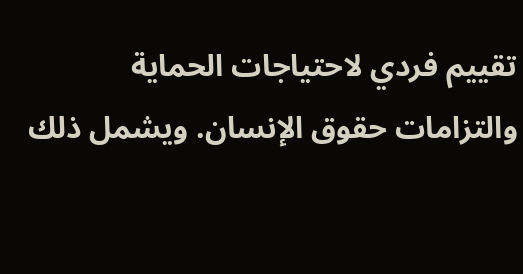تقييم فردي لاحتياجات الحماية والتزامات حقوق الإنسان. ويشمل ذلك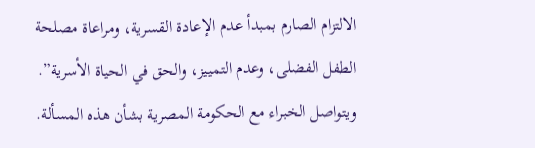الالتزام الصارم بمبدأ عدم الإعادة القسرية، ومراعاة مصلحة الطفل الفضلى، وعدم التمييز، والحق في الحياة الأسرية”.
ويتواصل الخبراء مع الحكومة المصرية بشأن هذه المسألة.